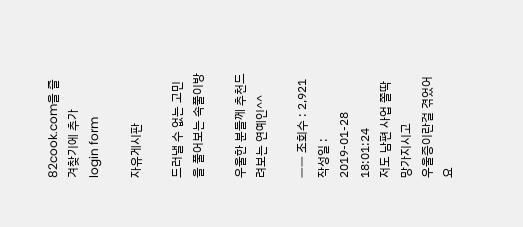82cook.com을 즐겨찾기에 추가
login form

자유게시판

드러낼 수 없는 고민을 풀어보는 속풀이방

우울한 분들께 추천드려보는 연예인^^

ㅡㅡ 조회수 : 2,921
작성일 : 2019-01-28 18:01:24
저도 남편 사업 쫄딱 망가지시고
우울증이란걸 겪었어요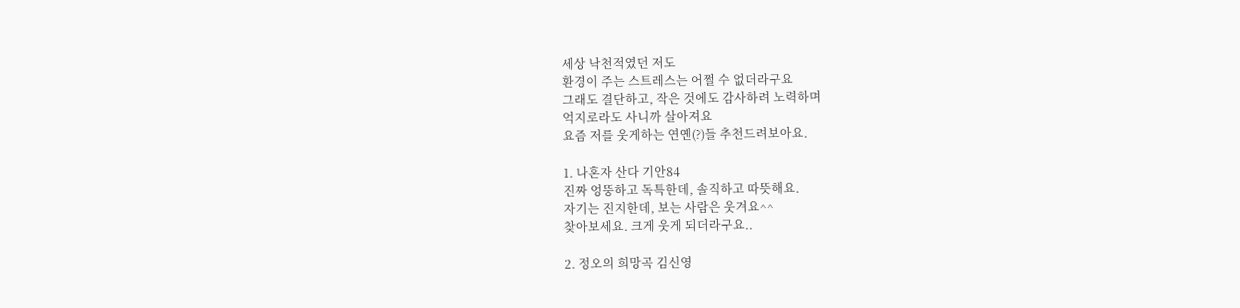세상 낙천적였던 저도
환경이 주는 스트레스는 어쩔 수 없더라구요
그래도 결단하고, 작은 것에도 감사하려 노력하며
억지로라도 사니까 살아져요
요즘 저를 웃게하는 연옌(?)들 추천드려보아요.

1. 나혼자 산다 기안84
진짜 엉뚱하고 독특한데, 솔직하고 따뜻해요.
자기는 진지한데, 보는 사람은 웃겨요^^
찾아보세요. 크게 웃게 되더라구요..

2. 정오의 희망곡 김신영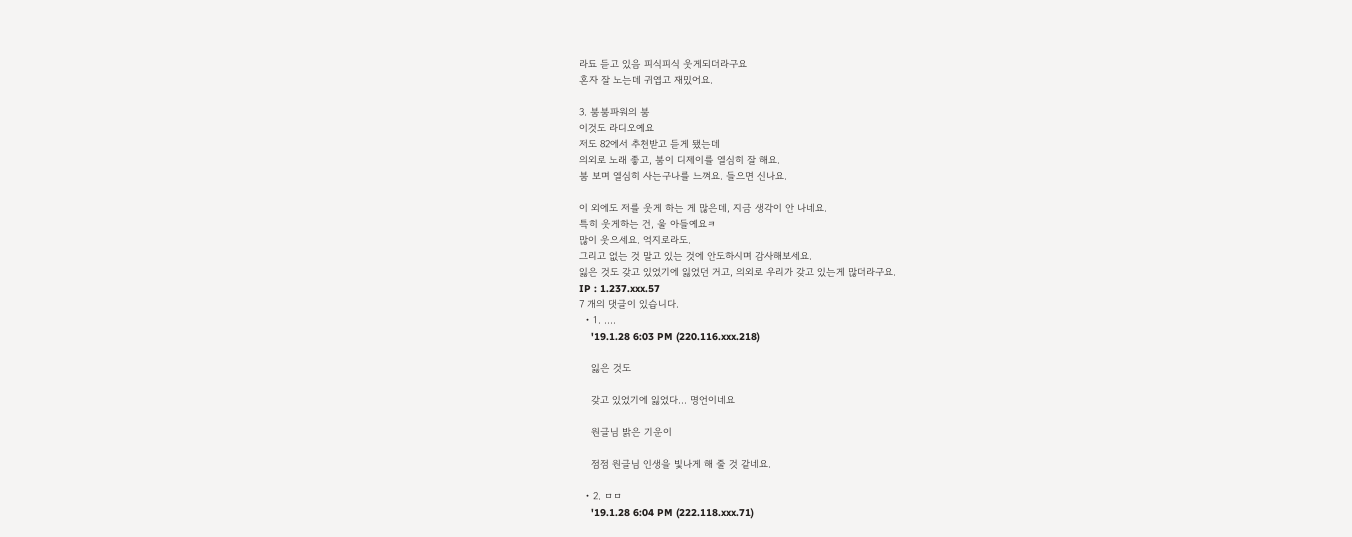라됴 듣고 있음 피식피식 웃게되더라구요
혼자 잘 노는데 귀엽고 재밌어요.

3. 붐붐파워의 붐
이것도 라디오예요
저도 82에서 추천받고 듣게 됐는데
의외로 노래 좋고, 붐이 디제이를 열심히 잘 해요.
붐 보며 열심히 사는구나를 느껴요. 들으면 신나요.

이 외에도 저를 웃게 하는 게 많은데, 지금 생각이 안 나네요.
특히 웃게하는 건, 울 아들예요ㅋ
많이 웃으세요. 억지로라도.
그리고 없는 것 말고 있는 것에 안도하시며 감사해보세요.
잃은 것도 갖고 있었기에 잃었던 거고, 의외로 우리가 갖고 있는게 많더라구요.
IP : 1.237.xxx.57
7 개의 댓글이 있습니다.
  • 1. ....
    '19.1.28 6:03 PM (220.116.xxx.218)

    잃은 것도

    갖고 있었기에 잃었다... 명언이네요

    원글님 밝은 기운이

    점점 원글님 인생을 빛나게 해 줄 것 같네요.

  • 2. ㅁㅁ
    '19.1.28 6:04 PM (222.118.xxx.71)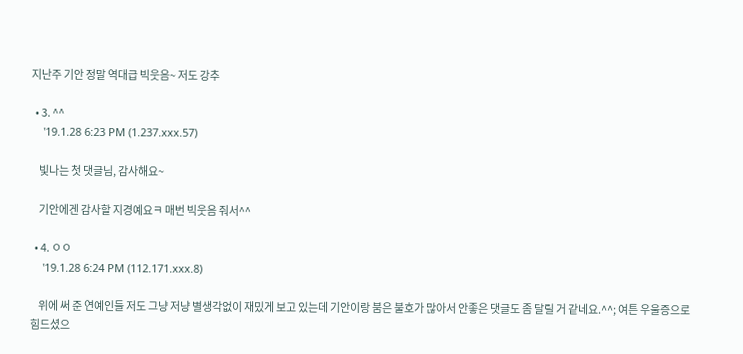지난주 기안 정말 역대급 빅웃음~ 저도 강추

  • 3. ^^
    '19.1.28 6:23 PM (1.237.xxx.57)

    빛나는 첫 댓글님, 감사해요~

    기안에겐 감사할 지경예요ㅋ 매번 빅웃음 줘서^^

  • 4. ㅇㅇ
    '19.1.28 6:24 PM (112.171.xxx.8)

    위에 써 준 연예인들 저도 그냥 저냥 별생각없이 재밌게 보고 있는데 기안이랑 붐은 불호가 많아서 안좋은 댓글도 좀 달릴 거 같네요.^^; 여튼 우울증으로 힘드셨으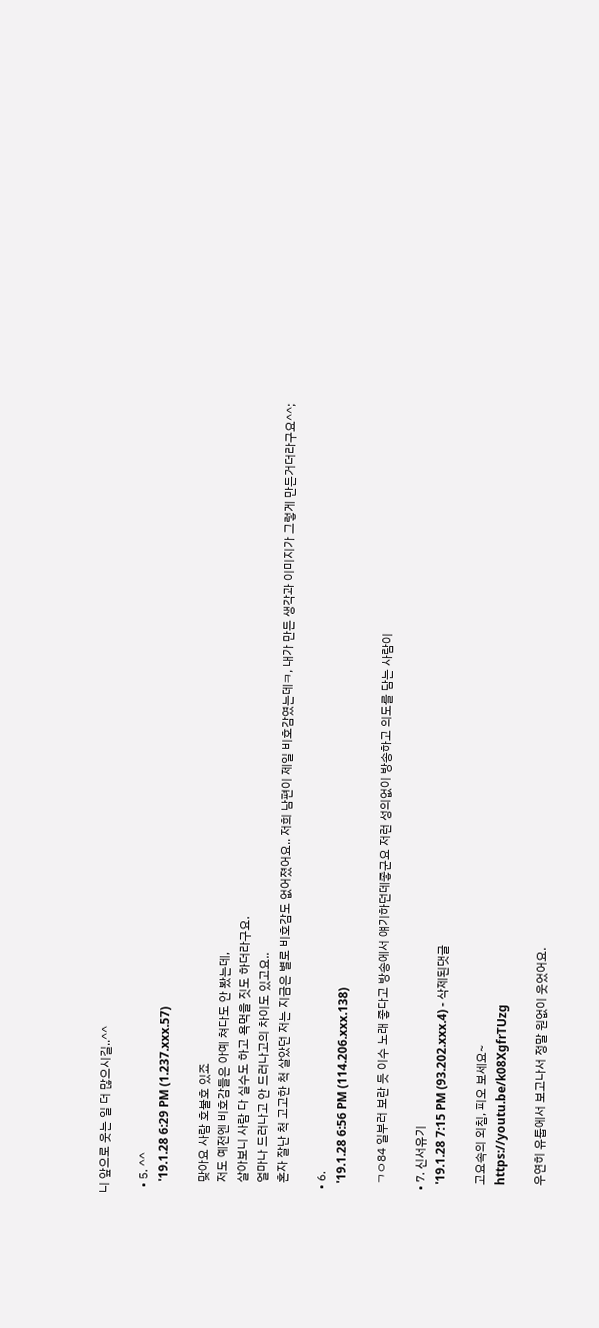니 앞으로 웃는 일 더 많으시길..^^

  • 5. ^^
    '19.1.28 6:29 PM (1.237.xxx.57)

    맞아요 사람 호불호 있죠
    저도 예전엔 비호감들은 아예 쳐다도 안 봤는데,
    살아보니 사람 다 실수도 하고 욕먹을 짓도 하더라구요.
    얼마나 드러나고 안 드러나고의 차이도 있고요..
    혼자 잘난 척 고고한 척 살았던 저는 지금은 별로 비호감도 없어졌어요.. 저희 남편이 제일 비호감였는데ㅋ, 내가 만든 생각과 이미지가 그렇게 만든거더라구요^^;

  • 6.
    '19.1.28 6:56 PM (114.206.xxx.138)

    ㄱㅇ84 일부러 보란 듯 이수 노래 좋다고 방송에서 얘기하던데좋군요 저런 성의없이 방송하고 의도를 담는 사람이

  • 7. 신서유기
    '19.1.28 7:15 PM (93.202.xxx.4) - 삭제된댓글

    고요속의 외침, 피오 보세요~
    https://youtu.be/k08XgfrTUzg

    우연히 유툽에서 보고나서 정말 원없이 웃었어요.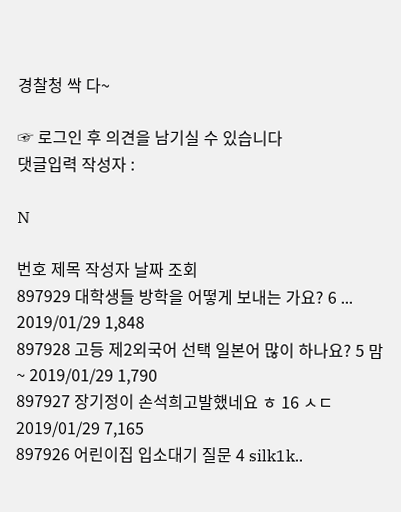경찰청 싹 다~

☞ 로그인 후 의견을 남기실 수 있습니다
댓글입력 작성자 :

N

번호 제목 작성자 날짜 조회
897929 대학생들 방학을 어떻게 보내는 가요? 6 ... 2019/01/29 1,848
897928 고등 제2외국어 선택 일본어 많이 하나요? 5 맘~ 2019/01/29 1,790
897927 장기정이 손석희고발했네요 ㅎ 16 ㅅㄷ 2019/01/29 7,165
897926 어린이집 입소대기 질문 4 silk1k..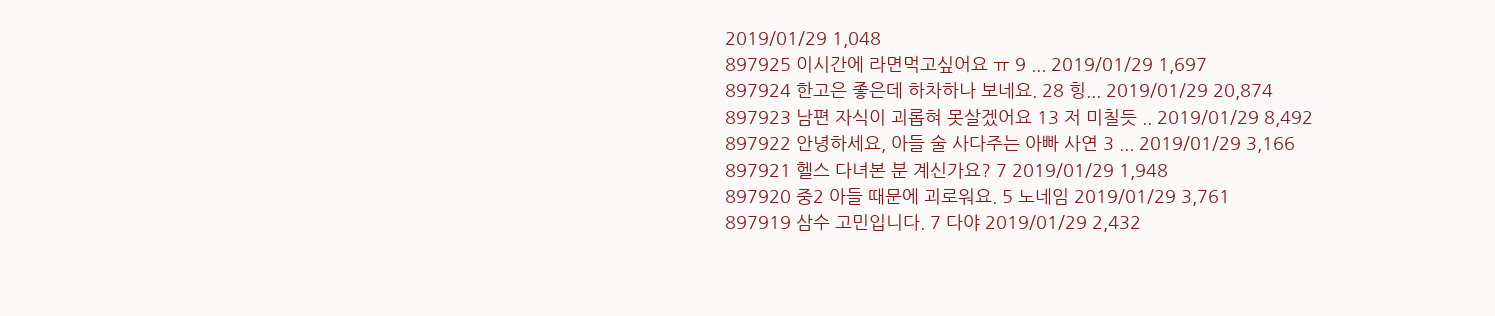2019/01/29 1,048
897925 이시간에 라면먹고싶어요 ㅠ 9 ... 2019/01/29 1,697
897924 한고은 좋은데 하차하나 보네요. 28 힝... 2019/01/29 20,874
897923 남편 자식이 괴롭혀 못살겠어요 13 저 미칠듯 .. 2019/01/29 8,492
897922 안녕하세요, 아들 술 사다주는 아빠 사연 3 ... 2019/01/29 3,166
897921 헬스 다녀본 분 계신가요? 7 2019/01/29 1,948
897920 중2 아들 때문에 괴로워요. 5 노네임 2019/01/29 3,761
897919 삼수 고민입니다. 7 다야 2019/01/29 2,432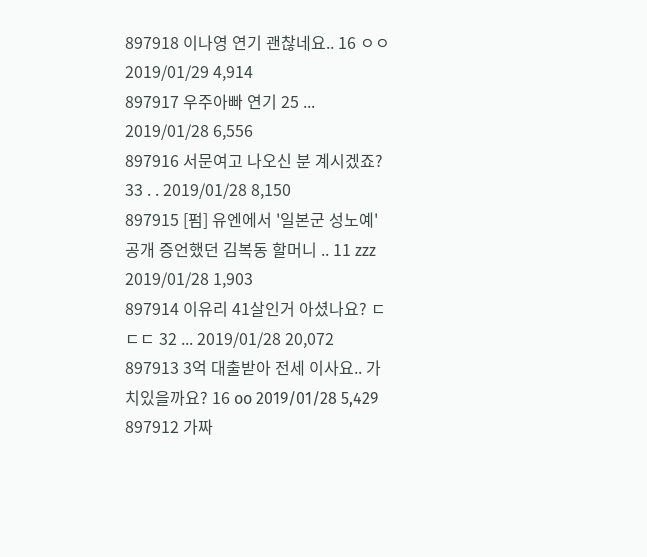897918 이나영 연기 괜찮네요.. 16 ㅇㅇ 2019/01/29 4,914
897917 우주아빠 연기 25 ... 2019/01/28 6,556
897916 서문여고 나오신 분 계시겠죠? 33 . . 2019/01/28 8,150
897915 [펌] 유엔에서 '일본군 성노예' 공개 증언했던 김복동 할머니 .. 11 zzz 2019/01/28 1,903
897914 이유리 41살인거 아셨나요? ㄷㄷㄷ 32 ... 2019/01/28 20,072
897913 3억 대출받아 전세 이사요.. 가치있을까요? 16 oo 2019/01/28 5,429
897912 가짜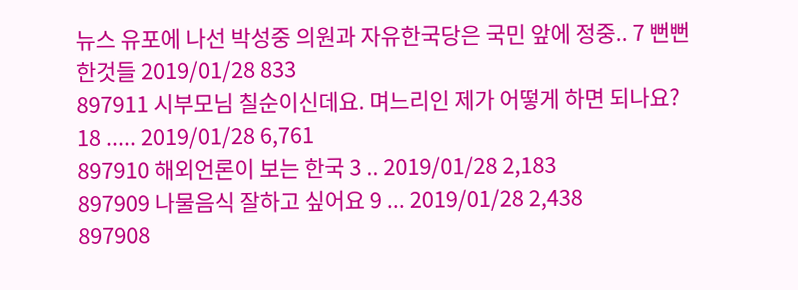뉴스 유포에 나선 박성중 의원과 자유한국당은 국민 앞에 정중.. 7 뻔뻔한것들 2019/01/28 833
897911 시부모님 칠순이신데요. 며느리인 제가 어떻게 하면 되나요? 18 ..... 2019/01/28 6,761
897910 해외언론이 보는 한국 3 .. 2019/01/28 2,183
897909 나물음식 잘하고 싶어요 9 ... 2019/01/28 2,438
897908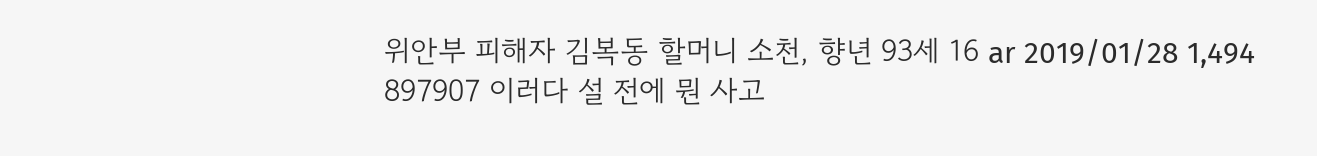위안부 피해자 김복동 할머니 소천, 향년 93세 16 ar 2019/01/28 1,494
897907 이러다 설 전에 뭔 사고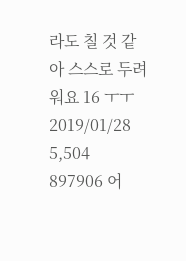라도 칠 것 같아 스스로 두려워요 16 ㅜㅜ 2019/01/28 5,504
897906 어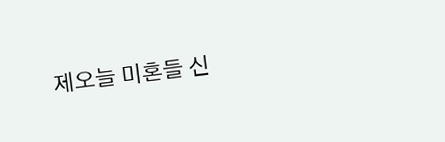제오늘 미혼들 신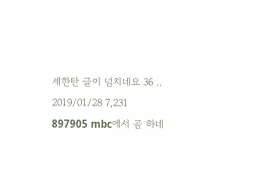세한탄 글이 넘치네요 36 .. 2019/01/28 7,231
897905 mbc에서 곰 하네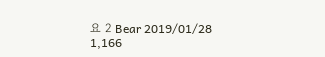요 2 Bear 2019/01/28 1,166